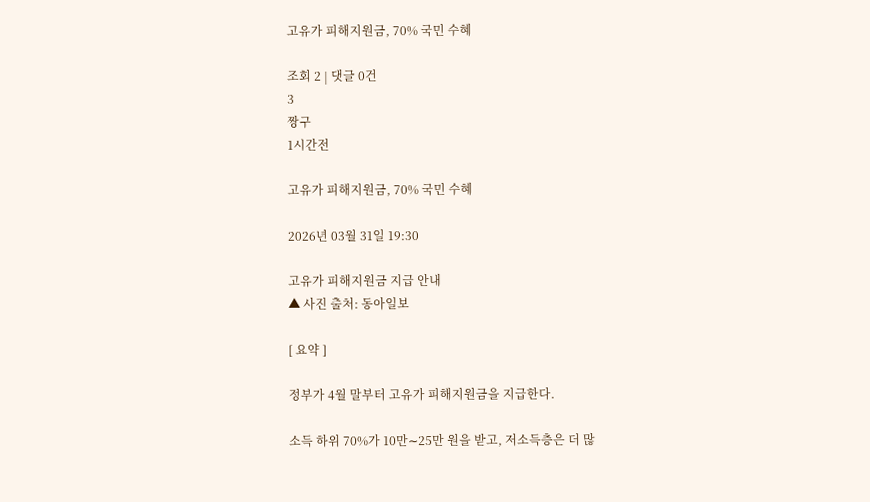고유가 피해지원금, 70% 국민 수혜

조회 2 | 댓글 0건
3
짱구
1시간전

고유가 피해지원금, 70% 국민 수혜

2026년 03월 31일 19:30

고유가 피해지원금 지급 안내
▲ 사진 출처: 동아일보

[ 요약 ]

정부가 4월 말부터 고유가 피해지원금을 지급한다.

소득 하위 70%가 10만∼25만 원을 받고, 저소득층은 더 많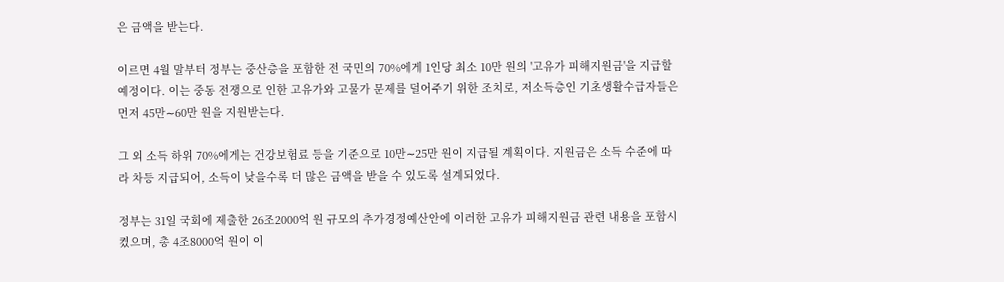은 금액을 받는다.

이르면 4월 말부터 정부는 중산층을 포함한 전 국민의 70%에게 1인당 최소 10만 원의 '고유가 피해지원금'을 지급할 예정이다. 이는 중동 전쟁으로 인한 고유가와 고물가 문제를 덜어주기 위한 조치로, 저소득층인 기초생활수급자들은 먼저 45만∼60만 원을 지원받는다.

그 외 소득 하위 70%에게는 건강보험료 등을 기준으로 10만∼25만 원이 지급될 계획이다. 지원금은 소득 수준에 따라 차등 지급되어, 소득이 낮을수록 더 많은 금액을 받을 수 있도록 설계되었다.

정부는 31일 국회에 제출한 26조2000억 원 규모의 추가경정예산안에 이러한 고유가 피해지원금 관련 내용을 포함시켰으며, 총 4조8000억 원이 이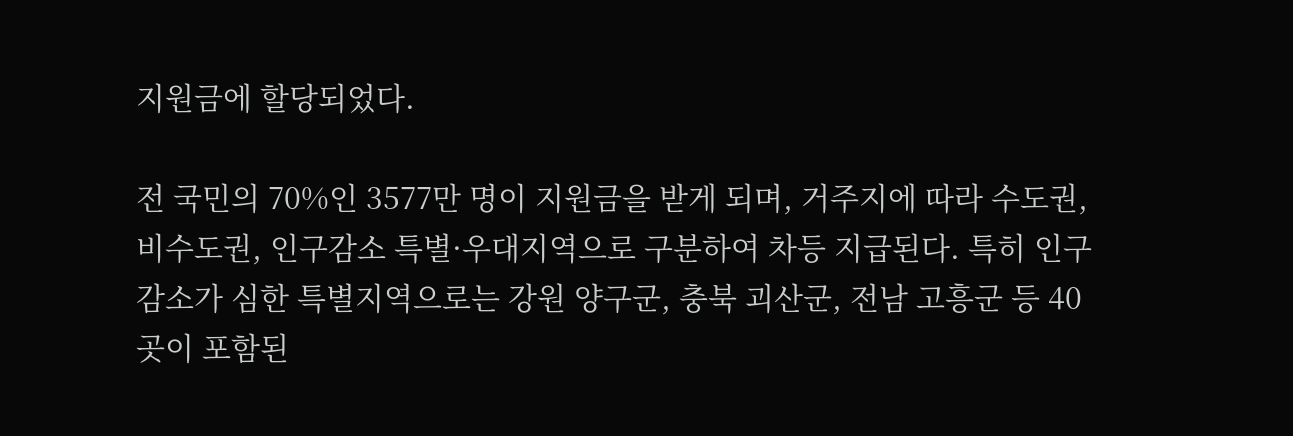지원금에 할당되었다.

전 국민의 70%인 3577만 명이 지원금을 받게 되며, 거주지에 따라 수도권, 비수도권, 인구감소 특별·우대지역으로 구분하여 차등 지급된다. 특히 인구 감소가 심한 특별지역으로는 강원 양구군, 충북 괴산군, 전남 고흥군 등 40곳이 포함된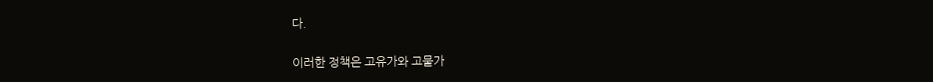다.

이러한 정책은 고유가와 고물가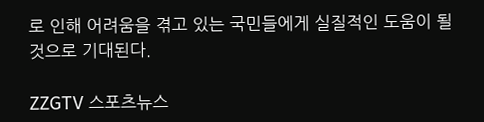로 인해 어려움을 겪고 있는 국민들에게 실질적인 도움이 될 것으로 기대된다.

ZZGTV 스포츠뉴스